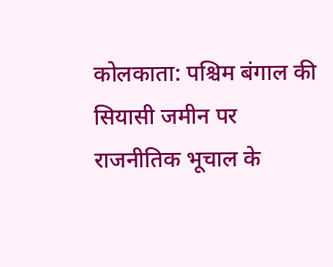कोलकाता: पश्चिम बंगाल की सियासी जमीन पर राजनीतिक भूचाल के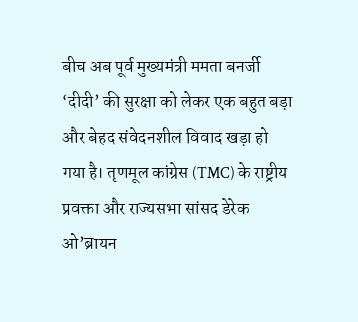बीच अब पूर्व मुख्यमंत्री ममता बनर्जी ‘दीदी’ की सुरक्षा को लेकर एक बहुत बड़ा और बेहद संवेदनशील विवाद खड़ा हो गया है। तृणमूल कांग्रेस (TMC) के राष्ट्रीय प्रवक्ता और राज्यसभा सांसद डेरेक ओ’ब्रायन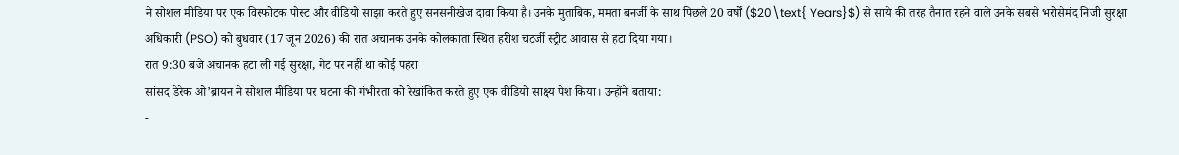ने सोशल मीडिया पर एक विस्फोटक पोस्ट और वीडियो साझा करते हुए सनसनीखेज दावा किया है। उनके मुताबिक, ममता बनर्जी के साथ पिछले 20 वर्षों ($20\text{ Years}$) से साये की तरह तैनात रहने वाले उनके सबसे भरोसेमंद निजी सुरक्षा अधिकारी (PSO) को बुधवार (17 जून 2026) की रात अचानक उनके कोलकाता स्थित हरीश चटर्जी स्ट्रीट आवास से हटा दिया गया।
रात 9:30 बजे अचानक हटा ली गई सुरक्षा, गेट पर नहीं था कोई पहरा
सांसद डेरेक ओ’ब्रायन ने सोशल मीडिया पर घटना की गंभीरता को रेखांकित करते हुए एक वीडियो साक्ष्य पेश किया। उन्होंने बताया:
-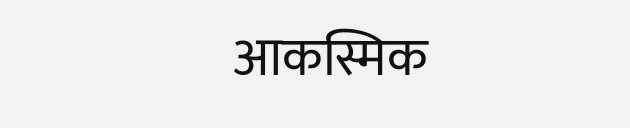आकस्मिक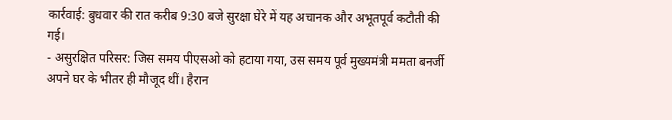कार्रवाई: बुधवार की रात करीब 9:30 बजे सुरक्षा घेरे में यह अचानक और अभूतपूर्व कटौती की गई।
- असुरक्षित परिसर: जिस समय पीएसओ को हटाया गया, उस समय पूर्व मुख्यमंत्री ममता बनर्जी अपने घर के भीतर ही मौजूद थीं। हैरान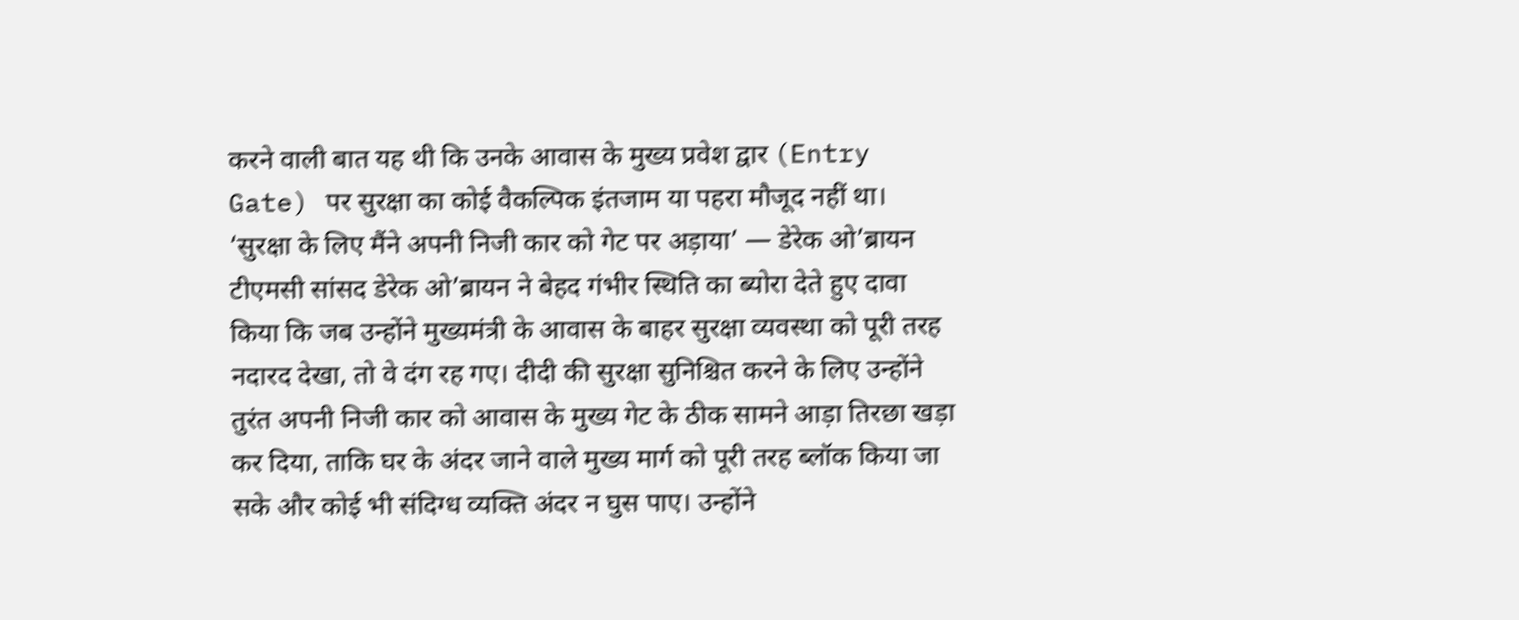करने वाली बात यह थी कि उनके आवास के मुख्य प्रवेश द्वार (Entry Gate) पर सुरक्षा का कोई वैकल्पिक इंतजाम या पहरा मौजूद नहीं था।
‘सुरक्षा के लिए मैंने अपनी निजी कार को गेट पर अड़ाया’ — डेरेक ओ’ब्रायन
टीएमसी सांसद डेरेक ओ’ब्रायन ने बेहद गंभीर स्थिति का ब्योरा देते हुए दावा किया कि जब उन्होंने मुख्यमंत्री के आवास के बाहर सुरक्षा व्यवस्था को पूरी तरह नदारद देखा, तो वे दंग रह गए। दीदी की सुरक्षा सुनिश्चित करने के लिए उन्होंने तुरंत अपनी निजी कार को आवास के मुख्य गेट के ठीक सामने आड़ा तिरछा खड़ा कर दिया, ताकि घर के अंदर जाने वाले मुख्य मार्ग को पूरी तरह ब्लॉक किया जा सके और कोई भी संदिग्ध व्यक्ति अंदर न घुस पाए। उन्होंने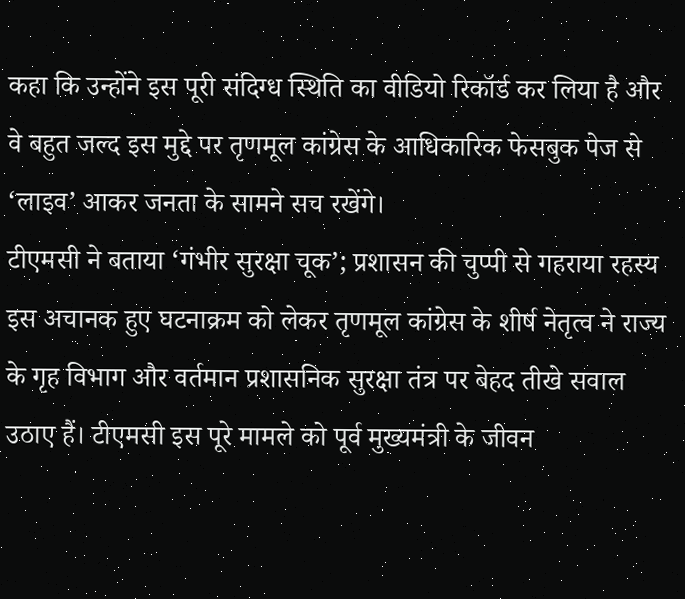कहा कि उन्होंने इस पूरी संदिग्ध स्थिति का वीडियो रिकॉर्ड कर लिया है और वे बहुत जल्द इस मुद्दे पर तृणमूल कांग्रेस के आधिकारिक फेसबुक पेज से ‘लाइव’ आकर जनता के सामने सच रखेंगे।
टीएमसी ने बताया ‘गंभीर सुरक्षा चूक’; प्रशासन की चुप्पी से गहराया रहस्य
इस अचानक हुए घटनाक्रम को लेकर तृणमूल कांग्रेस के शीर्ष नेतृत्व ने राज्य के गृह विभाग और वर्तमान प्रशासनिक सुरक्षा तंत्र पर बेहद तीखे सवाल उठाए हैं। टीएमसी इस पूरे मामले को पूर्व मुख्यमंत्री के जीवन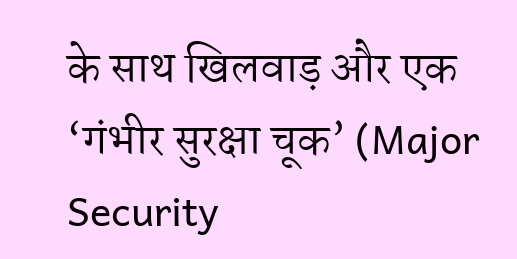के साथ खिलवाड़ और एक ‘गंभीर सुरक्षा चूक’ (Major Security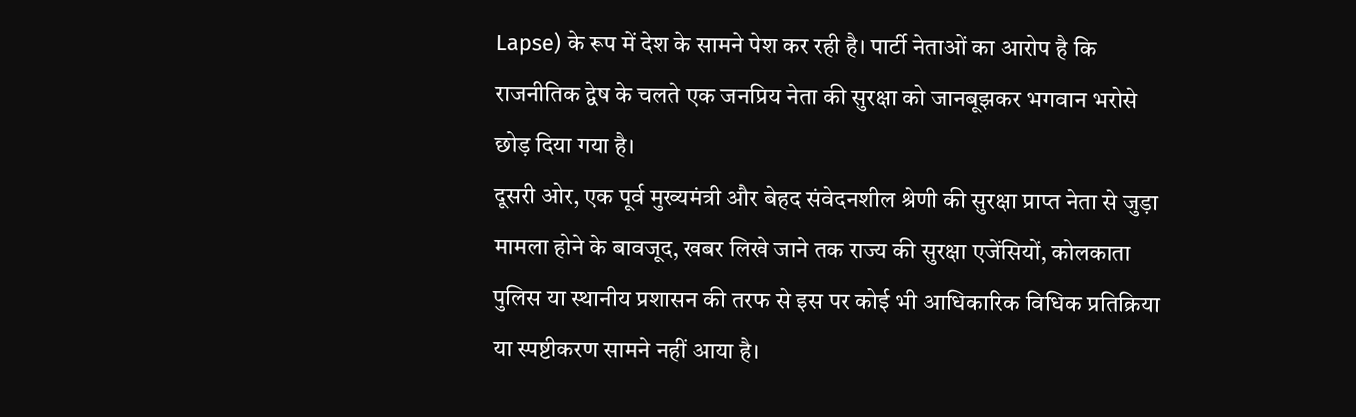Lapse) के रूप में देश के सामने पेश कर रही है। पार्टी नेताओं का आरोप है कि राजनीतिक द्वेष के चलते एक जनप्रिय नेता की सुरक्षा को जानबूझकर भगवान भरोसे छोड़ दिया गया है।
दूसरी ओर, एक पूर्व मुख्यमंत्री और बेहद संवेदनशील श्रेणी की सुरक्षा प्राप्त नेता से जुड़ा मामला होने के बावजूद, खबर लिखे जाने तक राज्य की सुरक्षा एजेंसियों, कोलकाता पुलिस या स्थानीय प्रशासन की तरफ से इस पर कोई भी आधिकारिक विधिक प्रतिक्रिया या स्पष्टीकरण सामने नहीं आया है।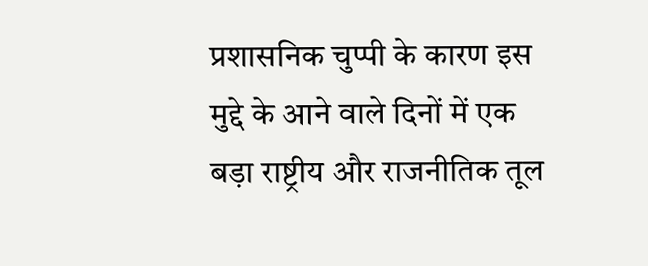प्रशासनिक चुप्पी के कारण इस मुद्दे के आने वाले दिनों में एक बड़ा राष्ट्रीय और राजनीतिक तूल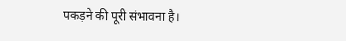पकड़ने की पूरी संभावना है।